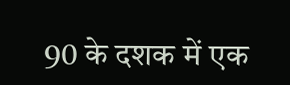90 के दशक में एक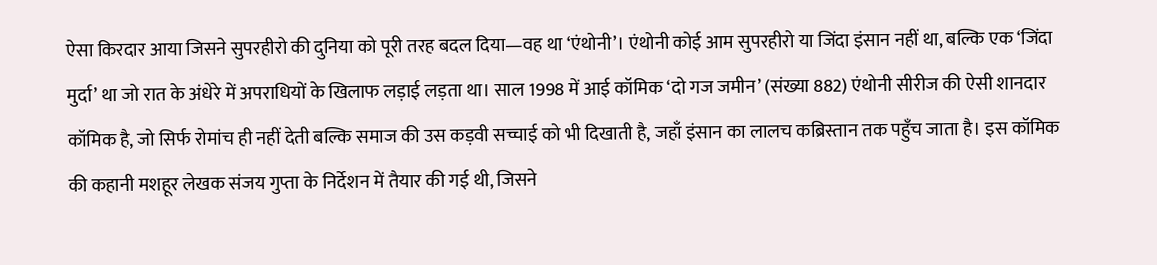ऐसा किरदार आया जिसने सुपरहीरो की दुनिया को पूरी तरह बदल दिया—वह था ‘एंथोनी’। एंथोनी कोई आम सुपरहीरो या जिंदा इंसान नहीं था, बल्कि एक ‘जिंदा मुर्दा’ था जो रात के अंधेरे में अपराधियों के खिलाफ लड़ाई लड़ता था। साल 1998 में आई कॉमिक ‘दो गज जमीन’ (संख्या 882) एंथोनी सीरीज की ऐसी शानदार कॉमिक है, जो सिर्फ रोमांच ही नहीं देती बल्कि समाज की उस कड़वी सच्चाई को भी दिखाती है, जहाँ इंसान का लालच कब्रिस्तान तक पहुँच जाता है। इस कॉमिक की कहानी मशहूर लेखक संजय गुप्ता के निर्देशन में तैयार की गई थी, जिसने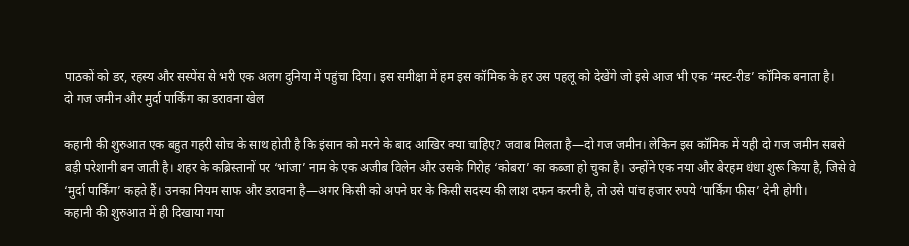पाठकों को डर, रहस्य और सस्पेंस से भरी एक अलग दुनिया में पहुंचा दिया। इस समीक्षा में हम इस कॉमिक के हर उस पहलू को देखेंगे जो इसे आज भी एक ‘मस्ट-रीड’ कॉमिक बनाता है।
दो गज जमीन और मुर्दा पार्किंग का डरावना खेल

कहानी की शुरुआत एक बहुत गहरी सोच के साथ होती है कि इंसान को मरने के बाद आखिर क्या चाहिए? जवाब मिलता है—दो गज जमीन। लेकिन इस कॉमिक में यही दो गज जमीन सबसे बड़ी परेशानी बन जाती है। शहर के कब्रिस्तानों पर ‘भांजा’ नाम के एक अजीब विलेन और उसके गिरोह ‘कोबरा’ का कब्जा हो चुका है। उन्होंने एक नया और बेरहम धंधा शुरू किया है, जिसे वे ‘मुर्दा पार्किंग’ कहते हैं। उनका नियम साफ और डरावना है—अगर किसी को अपने घर के किसी सदस्य की लाश दफन करनी है, तो उसे पांच हजार रुपये ‘पार्किंग फीस’ देनी होगी।
कहानी की शुरुआत में ही दिखाया गया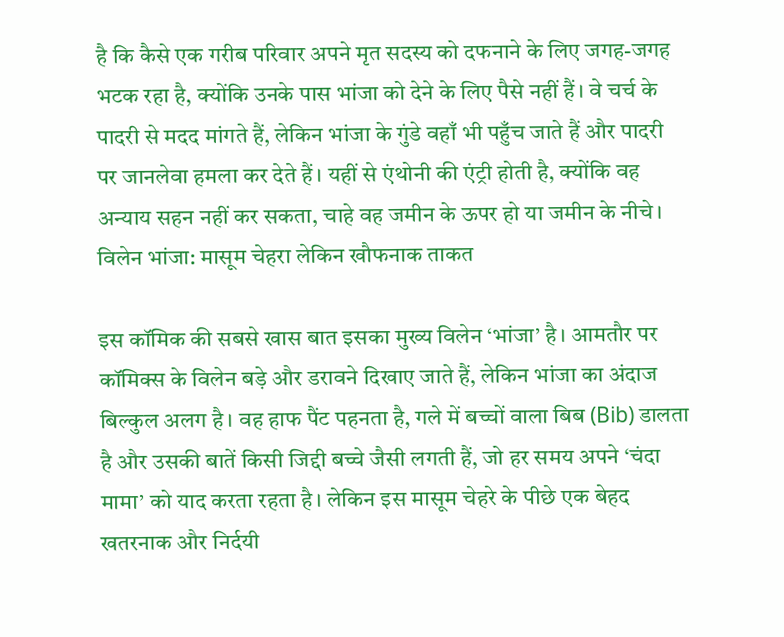है कि कैसे एक गरीब परिवार अपने मृत सदस्य को दफनाने के लिए जगह-जगह भटक रहा है, क्योंकि उनके पास भांजा को देने के लिए पैसे नहीं हैं। वे चर्च के पादरी से मदद मांगते हैं, लेकिन भांजा के गुंडे वहाँ भी पहुँच जाते हैं और पादरी पर जानलेवा हमला कर देते हैं। यहीं से एंथोनी की एंट्री होती है, क्योंकि वह अन्याय सहन नहीं कर सकता, चाहे वह जमीन के ऊपर हो या जमीन के नीचे।
विलेन भांजा: मासूम चेहरा लेकिन खौफनाक ताकत

इस कॉमिक की सबसे खास बात इसका मुख्य विलेन ‘भांजा’ है। आमतौर पर कॉमिक्स के विलेन बड़े और डरावने दिखाए जाते हैं, लेकिन भांजा का अंदाज बिल्कुल अलग है। वह हाफ पैंट पहनता है, गले में बच्चों वाला बिब (Bib) डालता है और उसकी बातें किसी जिद्दी बच्चे जैसी लगती हैं, जो हर समय अपने ‘चंदा मामा’ को याद करता रहता है। लेकिन इस मासूम चेहरे के पीछे एक बेहद खतरनाक और निर्दयी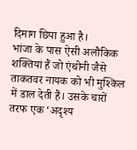दिमाग छिपा हुआ है।
भांजा के पास ऐसी अलौकिक शक्तियां हैं जो एंथोनी जैसे ताकतवर नायक को भी मुश्किल में डाल देती हैं। उसके चारों तरफ एक ‘अदृश्य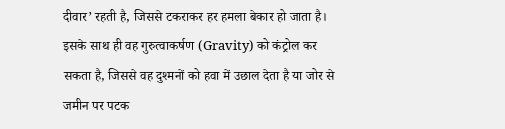दीवार’ रहती है, जिससे टकराकर हर हमला बेकार हो जाता है। इसके साथ ही वह गुरुत्वाकर्षण (Gravity) को कंट्रोल कर सकता है, जिससे वह दुश्मनों को हवा में उछाल देता है या जोर से जमीन पर पटक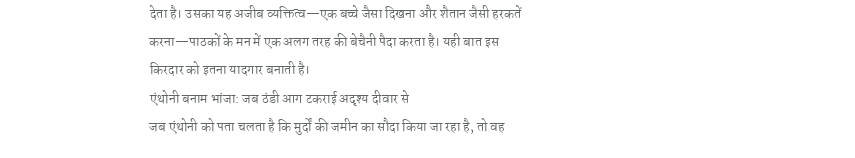देता है। उसका यह अजीब व्यक्तित्व—एक बच्चे जैसा दिखना और शैतान जैसी हरकतें करना—पाठकों के मन में एक अलग तरह की बेचैनी पैदा करता है। यही बात इस किरदार को इतना यादगार बनाती है।
एंथोनी बनाम भांजा: जब ठंडी आग टकराई अदृश्य दीवार से
जब एंथोनी को पता चलता है कि मुर्दों की जमीन का सौदा किया जा रहा है, तो वह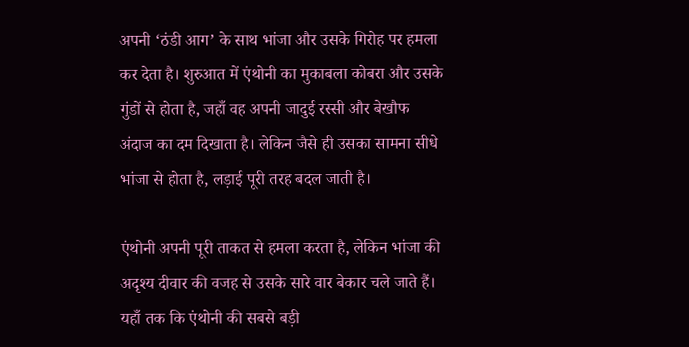अपनी ‘ठंडी आग’ के साथ भांजा और उसके गिरोह पर हमला कर देता है। शुरुआत में एंथोनी का मुकाबला कोबरा और उसके गुंडों से होता है, जहाँ वह अपनी जादुई रस्सी और बेखौफ अंदाज का दम दिखाता है। लेकिन जैसे ही उसका सामना सीधे भांजा से होता है, लड़ाई पूरी तरह बदल जाती है।

एंथोनी अपनी पूरी ताकत से हमला करता है, लेकिन भांजा की अदृश्य दीवार की वजह से उसके सारे वार बेकार चले जाते हैं। यहाँ तक कि एंथोनी की सबसे बड़ी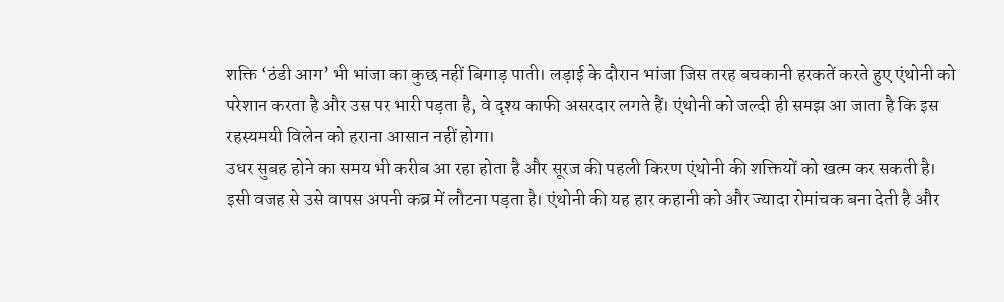शक्ति ‘ठंडी आग’ भी भांजा का कुछ नहीं बिगाड़ पाती। लड़ाई के दौरान भांजा जिस तरह बचकानी हरकतें करते हुए एंथोनी को परेशान करता है और उस पर भारी पड़ता है, वे दृश्य काफी असरदार लगते हैं। एंथोनी को जल्दी ही समझ आ जाता है कि इस रहस्यमयी विलेन को हराना आसान नहीं होगा।
उधर सुबह होने का समय भी करीब आ रहा होता है और सूरज की पहली किरण एंथोनी की शक्तियों को खत्म कर सकती है। इसी वजह से उसे वापस अपनी कब्र में लौटना पड़ता है। एंथोनी की यह हार कहानी को और ज्यादा रोमांचक बना देती है और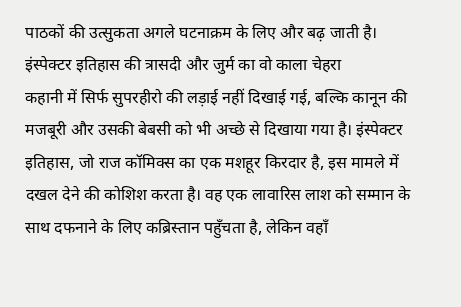पाठकों की उत्सुकता अगले घटनाक्रम के लिए और बढ़ जाती है।
इंस्पेक्टर इतिहास की त्रासदी और जुर्म का वो काला चेहरा
कहानी में सिर्फ सुपरहीरो की लड़ाई नहीं दिखाई गई, बल्कि कानून की मजबूरी और उसकी बेबसी को भी अच्छे से दिखाया गया है। इंस्पेक्टर इतिहास, जो राज कॉमिक्स का एक मशहूर किरदार है, इस मामले में दखल देने की कोशिश करता है। वह एक लावारिस लाश को सम्मान के साथ दफनाने के लिए कब्रिस्तान पहुँचता है, लेकिन वहाँ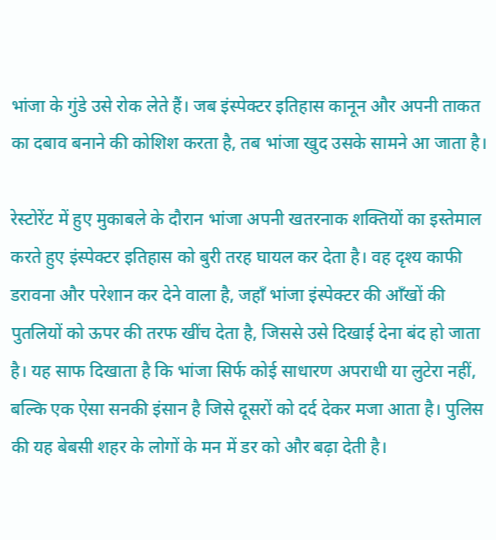भांजा के गुंडे उसे रोक लेते हैं। जब इंस्पेक्टर इतिहास कानून और अपनी ताकत का दबाव बनाने की कोशिश करता है, तब भांजा खुद उसके सामने आ जाता है।

रेस्टोरेंट में हुए मुकाबले के दौरान भांजा अपनी खतरनाक शक्तियों का इस्तेमाल करते हुए इंस्पेक्टर इतिहास को बुरी तरह घायल कर देता है। वह दृश्य काफी डरावना और परेशान कर देने वाला है, जहाँ भांजा इंस्पेक्टर की आँखों की पुतलियों को ऊपर की तरफ खींच देता है, जिससे उसे दिखाई देना बंद हो जाता है। यह साफ दिखाता है कि भांजा सिर्फ कोई साधारण अपराधी या लुटेरा नहीं, बल्कि एक ऐसा सनकी इंसान है जिसे दूसरों को दर्द देकर मजा आता है। पुलिस की यह बेबसी शहर के लोगों के मन में डर को और बढ़ा देती है।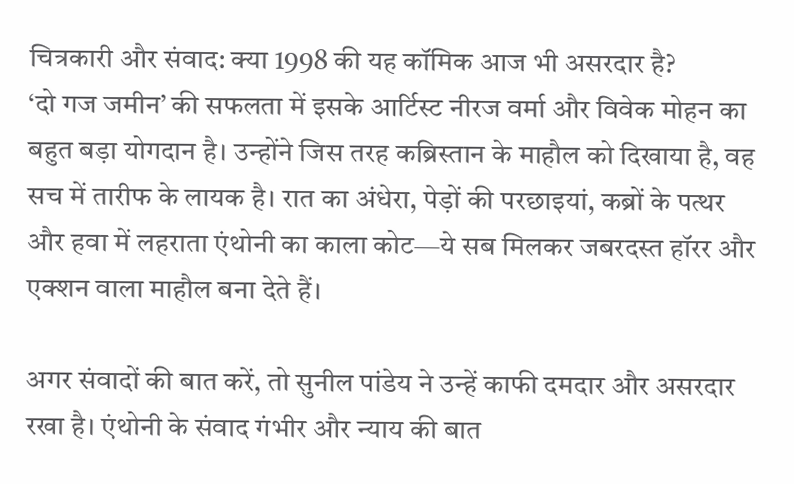चित्रकारी और संवाद: क्या 1998 की यह कॉमिक आज भी असरदार है?
‘दो गज जमीन’ की सफलता में इसके आर्टिस्ट नीरज वर्मा और विवेक मोहन का बहुत बड़ा योगदान है। उन्होंने जिस तरह कब्रिस्तान के माहौल को दिखाया है, वह सच में तारीफ के लायक है। रात का अंधेरा, पेड़ों की परछाइयां, कब्रों के पत्थर और हवा में लहराता एंथोनी का काला कोट—ये सब मिलकर जबरदस्त हॉरर और एक्शन वाला माहौल बना देते हैं।

अगर संवादों की बात करें, तो सुनील पांडेय ने उन्हें काफी दमदार और असरदार रखा है। एंथोनी के संवाद गंभीर और न्याय की बात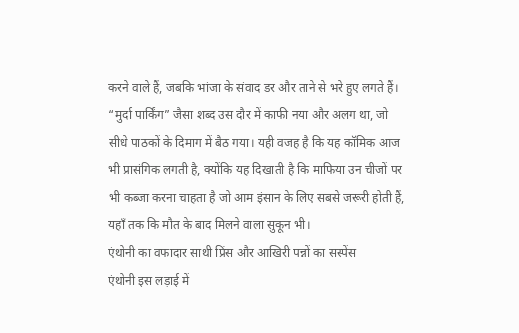करने वाले हैं, जबकि भांजा के संवाद डर और ताने से भरे हुए लगते हैं। “मुर्दा पार्किंग” जैसा शब्द उस दौर में काफी नया और अलग था, जो सीधे पाठकों के दिमाग में बैठ गया। यही वजह है कि यह कॉमिक आज भी प्रासंगिक लगती है, क्योंकि यह दिखाती है कि माफिया उन चीजों पर भी कब्जा करना चाहता है जो आम इंसान के लिए सबसे जरूरी होती हैं, यहाँ तक कि मौत के बाद मिलने वाला सुकून भी।
एंथोनी का वफादार साथी प्रिंस और आखिरी पन्नों का सस्पेंस
एंथोनी इस लड़ाई में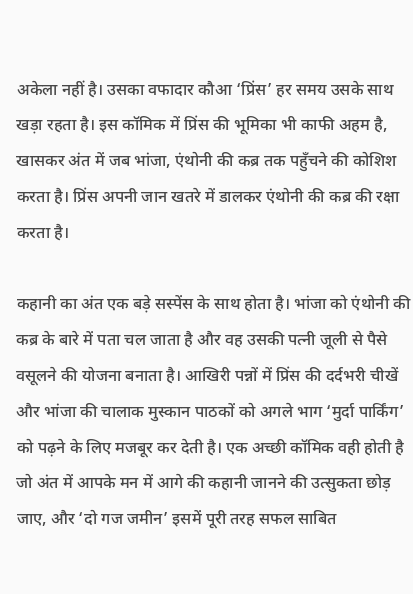अकेला नहीं है। उसका वफादार कौआ ‘प्रिंस’ हर समय उसके साथ खड़ा रहता है। इस कॉमिक में प्रिंस की भूमिका भी काफी अहम है, खासकर अंत में जब भांजा, एंथोनी की कब्र तक पहुँचने की कोशिश करता है। प्रिंस अपनी जान खतरे में डालकर एंथोनी की कब्र की रक्षा करता है।

कहानी का अंत एक बड़े सस्पेंस के साथ होता है। भांजा को एंथोनी की कब्र के बारे में पता चल जाता है और वह उसकी पत्नी जूली से पैसे वसूलने की योजना बनाता है। आखिरी पन्नों में प्रिंस की दर्दभरी चीखें और भांजा की चालाक मुस्कान पाठकों को अगले भाग ‘मुर्दा पार्किंग’ को पढ़ने के लिए मजबूर कर देती है। एक अच्छी कॉमिक वही होती है जो अंत में आपके मन में आगे की कहानी जानने की उत्सुकता छोड़ जाए, और ‘दो गज जमीन’ इसमें पूरी तरह सफल साबित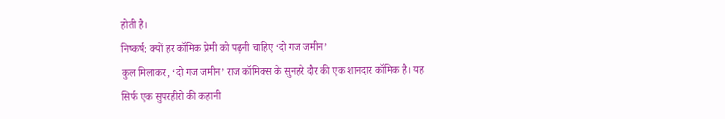होती है।
निष्कर्ष: क्यों हर कॉमिक प्रेमी को पढ़नी चाहिए ‘दो गज जमीन’
कुल मिलाकर, ‘दो गज जमीन’ राज कॉमिक्स के सुनहरे दौर की एक शानदार कॉमिक है। यह सिर्फ एक सुपरहीरो की कहानी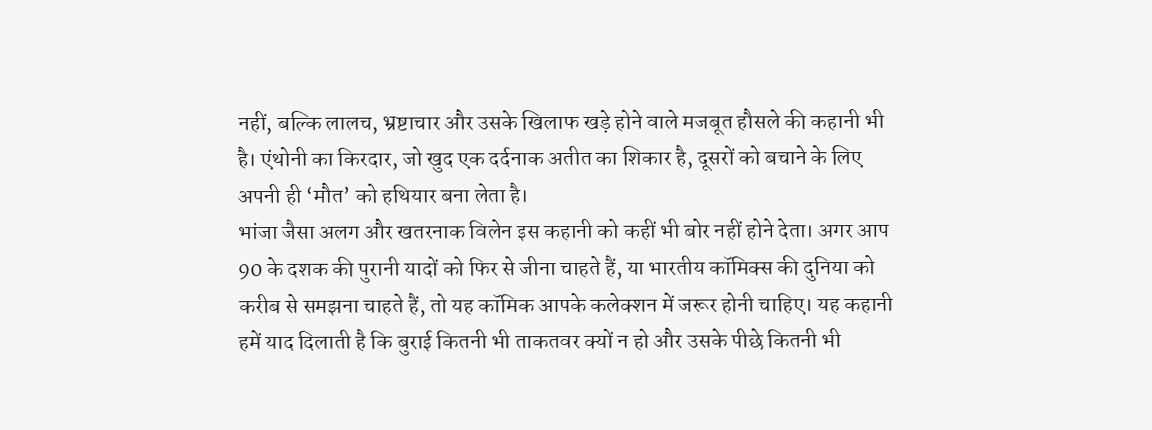नहीं, बल्कि लालच, भ्रष्टाचार और उसके खिलाफ खड़े होने वाले मजबूत हौसले की कहानी भी है। एंथोनी का किरदार, जो खुद एक दर्दनाक अतीत का शिकार है, दूसरों को बचाने के लिए अपनी ही ‘मौत’ को हथियार बना लेता है।
भांजा जैसा अलग और खतरनाक विलेन इस कहानी को कहीं भी बोर नहीं होने देता। अगर आप 90 के दशक की पुरानी यादों को फिर से जीना चाहते हैं, या भारतीय कॉमिक्स की दुनिया को करीब से समझना चाहते हैं, तो यह कॉमिक आपके कलेक्शन में जरूर होनी चाहिए। यह कहानी हमें याद दिलाती है कि बुराई कितनी भी ताकतवर क्यों न हो और उसके पीछे कितनी भी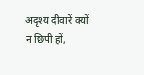अदृश्य दीवारें क्यों न छिपी हों,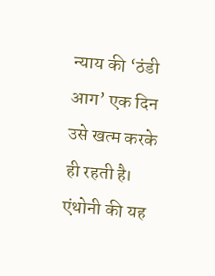न्याय की ‘ठंडी आग’ एक दिन उसे खत्म करके ही रहती है। एंथोनी की यह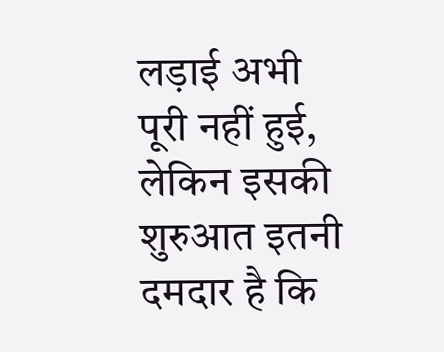लड़ाई अभी पूरी नहीं हुई, लेकिन इसकी शुरुआत इतनी दमदार है कि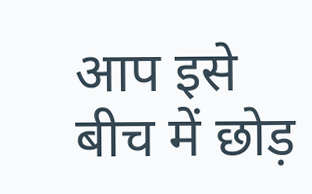आप इसे बीच में छोड़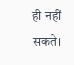ही नहीं सकते।